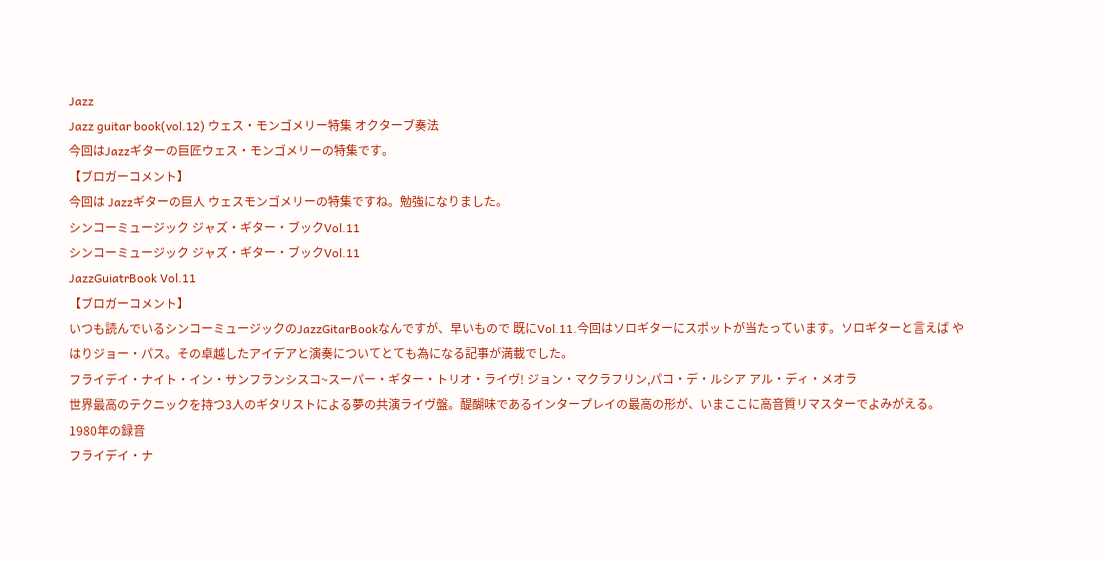Jazz
Jazz guitar book(vol.12) ウェス・モンゴメリー特集 オクターブ奏法
今回はJazzギターの巨匠ウェス・モンゴメリーの特集です。
【ブロガーコメント】
今回は Jazzギターの巨人 ウェスモンゴメリーの特集ですね。勉強になりました。
シンコーミュージック ジャズ・ギター・ブックVol.11
シンコーミュージック ジャズ・ギター・ブックVol.11
JazzGuiatrBook Vol.11
【ブロガーコメント】
いつも読んでいるシンコーミュージックのJazzGitarBookなんですが、早いもので 既にVol.11.今回はソロギターにスポットが当たっています。ソロギターと言えば やはりジョー・パス。その卓越したアイデアと演奏についてとても為になる記事が満載でした。
フライデイ・ナイト・イン・サンフランシスコ~スーパー・ギター・トリオ・ライヴ! ジョン・マクラフリン,パコ・デ・ルシア アル・ディ・メオラ
世界最高のテクニックを持つ3人のギタリストによる夢の共演ライヴ盤。醍醐味であるインタープレイの最高の形が、いまここに高音質リマスターでよみがえる。
1980年の録音
フライデイ・ナ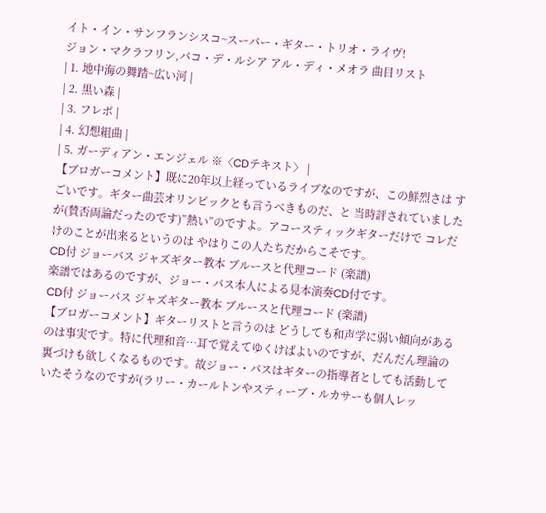イト・イン・サンフランシスコ~スーパー・ギター・トリオ・ライヴ!
ジョン・マクラフリン,パコ・デ・ルシア アル・ディ・メオラ 曲目リスト
| 1. 地中海の舞踏~広い河 |
| 2. 黒い森 |
| 3. フレボ |
| 4. 幻想組曲 |
| 5. ガーディアン・エンジェル ※〈CDテキスト〉 |
【ブロガーコメント】既に20年以上経っているライブなのですが、この鮮烈さは すごいです。ギター曲芸オリンピックとも言うべきものだ、と 当時評されていましたが(賛否両論だったのです)”熱い”のですよ。アコースティックギターだけで コレだけのことが出来るというのは やはりこの人たちだからこそです。
CD付 ジョーパス ジャズギター教本 ブルースと代理コード (楽譜)
楽譜ではあるのですが、ジョー・パス本人による見本演奏CD付です。
CD付 ジョーパス ジャズギター教本 ブルースと代理コード (楽譜)
【ブロガーコメント】ギターリストと言うのは どうしても和声学に弱い傾向があるのは事実です。特に代理和音…耳で覚えてゆくけばよいのですが、だんだん理論の裏づけも欲しくなるものです。故ジョー・パスはギターの指導者としても活動していたそうなのですが(ラリー・カールトンやスティーブ・ルカサーも個人レッ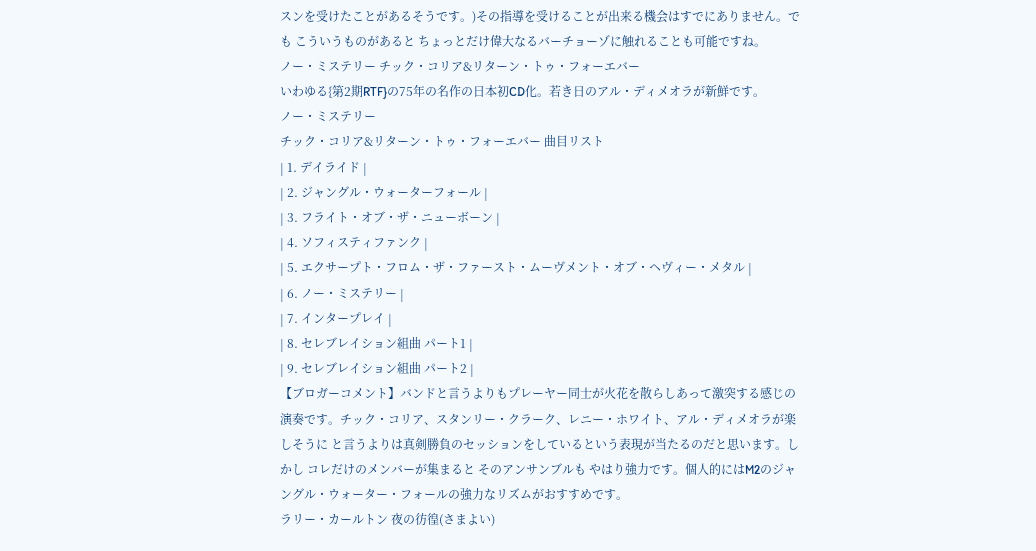スンを受けたことがあるそうです。)その指導を受けることが出来る機会はすでにありません。でも こういうものがあると ちょっとだけ偉大なるバーチョーゾに触れることも可能ですね。
ノー・ミステリー チック・コリア&リターン・トゥ・フォーエバー
いわゆる{第2期RTF}の75年の名作の日本初CD化。若き日のアル・ディメオラが新鮮です。
ノー・ミステリー
チック・コリア&リターン・トゥ・フォーエバー 曲目リスト
| 1. デイライド |
| 2. ジャングル・ウォーターフォール |
| 3. フライト・オブ・ザ・ニューボーン |
| 4. ソフィスティファンク |
| 5. エクサープト・フロム・ザ・ファースト・ムーヴメント・オブ・ヘヴィー・メタル |
| 6. ノー・ミステリー |
| 7. インタープレイ |
| 8. セレブレイション組曲 パート1 |
| 9. セレブレイション組曲 パート2 |
【ブロガーコメント】バンドと言うよりもプレーヤー同士が火花を散らしあって激突する感じの演奏です。チック・コリア、スタンリー・クラーク、レニー・ホワイト、アル・ディメオラが楽しそうに と言うよりは真剣勝負のセッションをしているという表現が当たるのだと思います。しかし コレだけのメンバーが集まると そのアンサンブルも やはり強力です。個人的にはM2のジャングル・ウォーター・フォールの強力なリズムがおすすめです。
ラリー・カールトン 夜の彷徨(さまよい)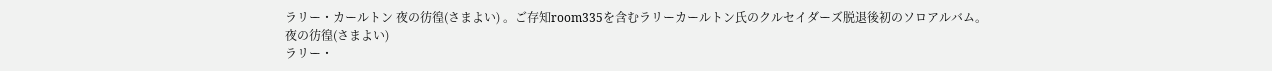ラリー・カールトン 夜の彷徨(さまよい) 。ご存知room335を含むラリーカールトン氏のクルセイダーズ脱退後初のソロアルバム。
夜の彷徨(さまよい)
ラリー・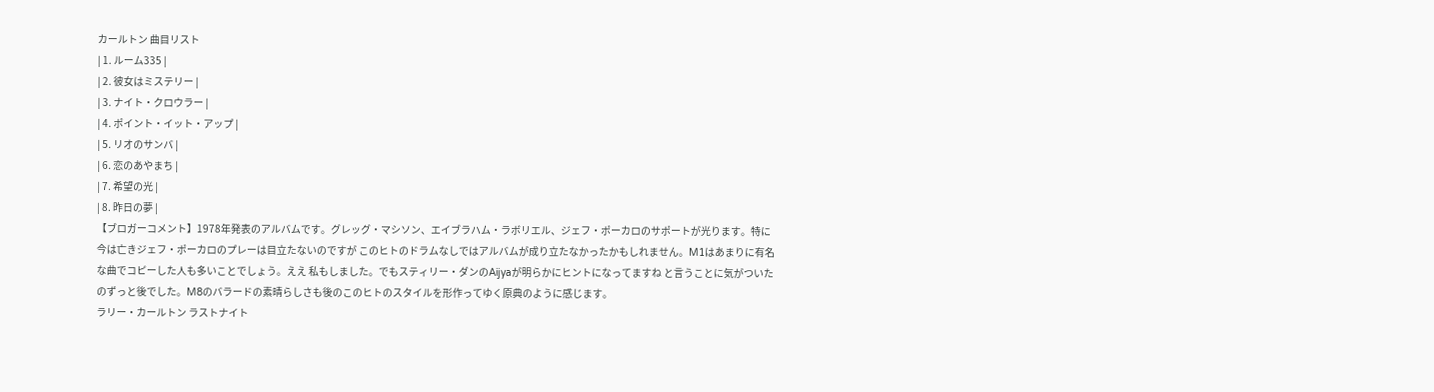カールトン 曲目リスト
| 1. ルーム335 |
| 2. 彼女はミステリー |
| 3. ナイト・クロウラー |
| 4. ポイント・イット・アップ |
| 5. リオのサンバ |
| 6. 恋のあやまち |
| 7. 希望の光 |
| 8. 昨日の夢 |
【ブロガーコメント】1978年発表のアルバムです。グレッグ・マシソン、エイブラハム・ラボリエル、ジェフ・ポーカロのサポートが光ります。特に今は亡きジェフ・ポーカロのプレーは目立たないのですが このヒトのドラムなしではアルバムが成り立たなかったかもしれません。M1はあまりに有名な曲でコピーした人も多いことでしょう。ええ 私もしました。でもスティリー・ダンのAijyaが明らかにヒントになってますね と言うことに気がついたのずっと後でした。M8のバラードの素晴らしさも後のこのヒトのスタイルを形作ってゆく原典のように感じます。
ラリー・カールトン ラストナイト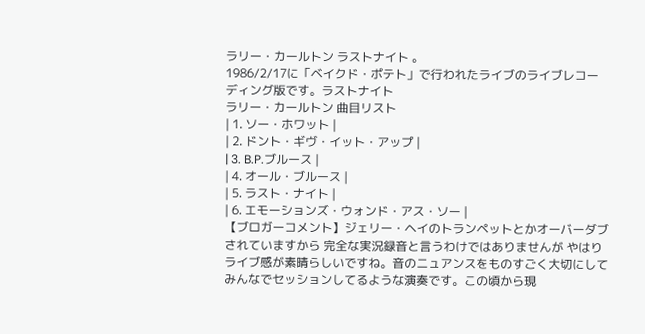ラリー・カールトン ラストナイト 。
1986/2/17に「ベイクド・ポテト」で行われたライブのライブレコーディング版です。ラストナイト
ラリー・カールトン 曲目リスト
| 1. ソー・ホワット |
| 2. ドント・ギヴ・イット・アップ |
| 3. B.P.ブルース |
| 4. オール・ブルース |
| 5. ラスト・ナイト |
| 6. エモーションズ・ウォンド・アス・ソー |
【ブロガーコメント】ジェリー・ヘイのトランペットとかオーバーダブされていますから 完全な実況録音と言うわけではありませんが やはりライブ感が素晴らしいですね。音のニュアンスをものすごく大切にしてみんなでセッションしてるような演奏です。この頃から現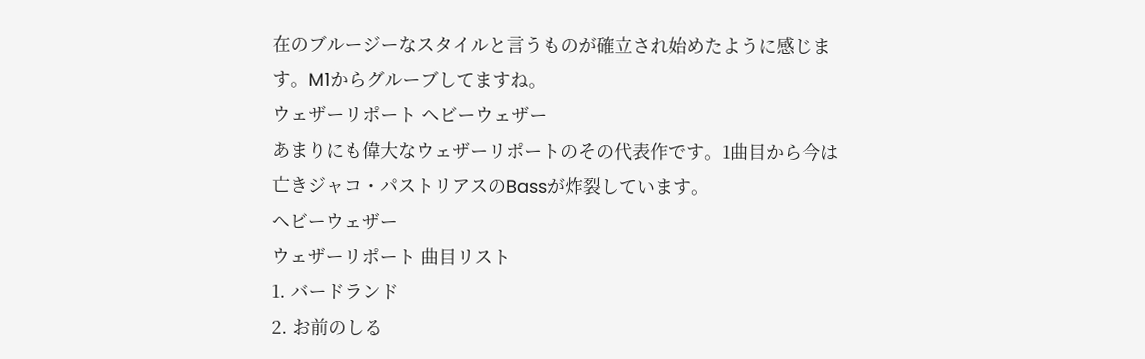在のブルージーなスタイルと言うものが確立され始めたように感じます。M1からグルーブしてますね。
ウェザーリポート ヘビーウェザー
あまりにも偉大なウェザーリポートのその代表作です。1曲目から今は亡きジャコ・パストリアスのBassが炸裂しています。
ヘビーウェザー
ウェザーリポート 曲目リスト
1. バードランド
2. お前のしる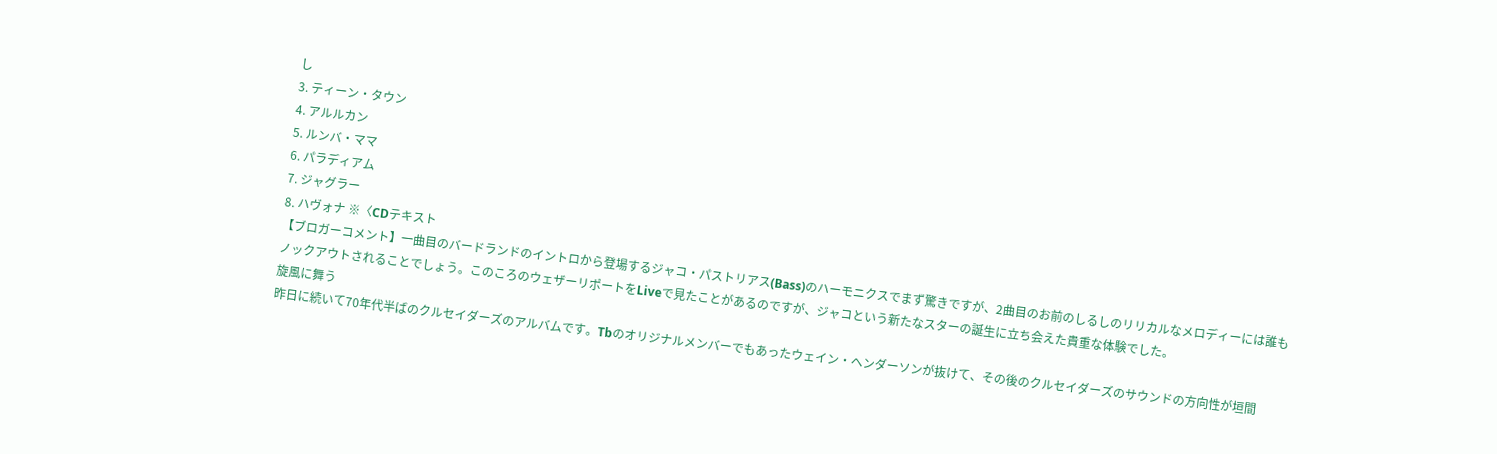し
3. ティーン・タウン
4. アルルカン
5. ルンバ・ママ
6. パラディアム
7. ジャグラー
8. ハヴォナ ※〈CDテキスト
【ブロガーコメント】一曲目のバードランドのイントロから登場するジャコ・パストリアス(Bass)のハーモニクスでまず驚きですが、2曲目のお前のしるしのリリカルなメロディーには誰もノックアウトされることでしょう。このころのウェザーリポートをLiveで見たことがあるのですが、ジャコという新たなスターの誕生に立ち会えた貴重な体験でした。
旋風に舞う
昨日に続いて70年代半ばのクルセイダーズのアルバムです。Tbのオリジナルメンバーでもあったウェイン・ヘンダーソンが抜けて、その後のクルセイダーズのサウンドの方向性が垣間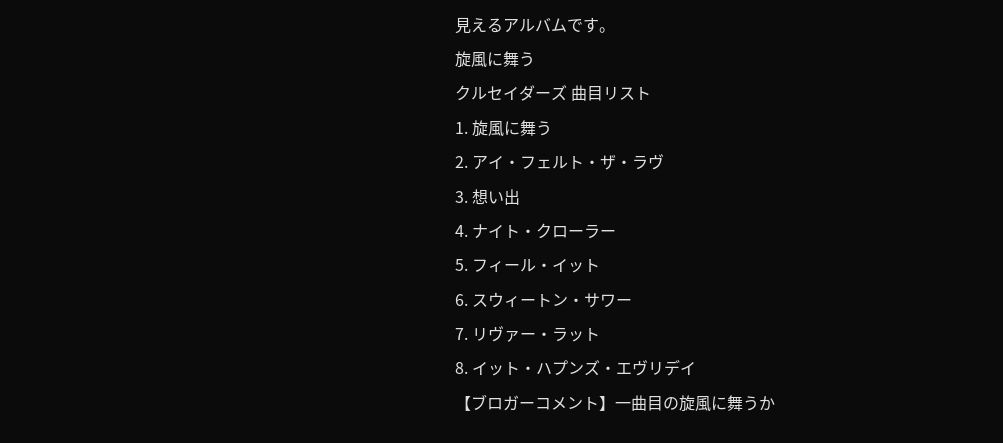見えるアルバムです。
旋風に舞う
クルセイダーズ 曲目リスト
1. 旋風に舞う
2. アイ・フェルト・ザ・ラヴ
3. 想い出
4. ナイト・クローラー
5. フィール・イット
6. スウィートン・サワー
7. リヴァー・ラット
8. イット・ハプンズ・エヴリデイ
【ブロガーコメント】一曲目の旋風に舞うか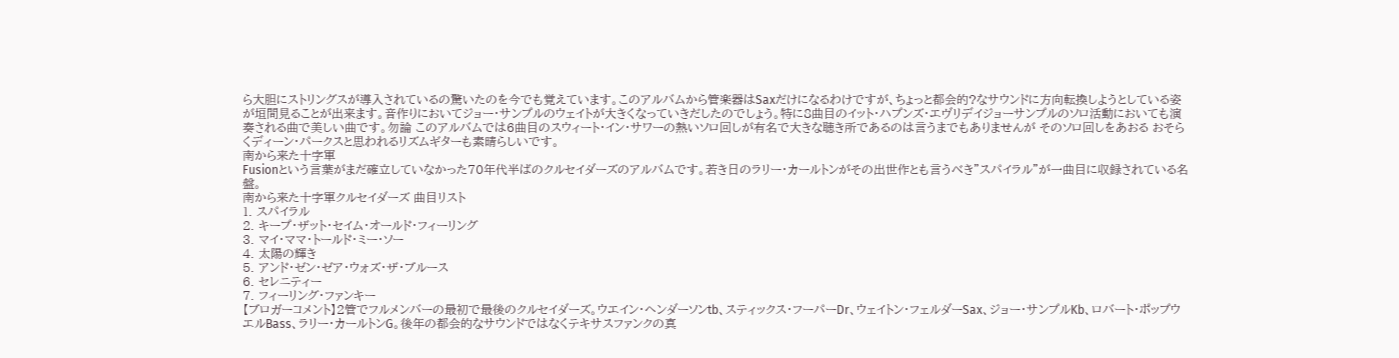ら大胆にストリングスが導入されているの驚いたのを今でも覚えています。このアルバムから管楽器はSaxだけになるわけですが、ちょっと都会的?なサウンドに方向転換しようとしている姿が垣間見ることが出来ます。音作りにおいてジョー・サンプルのウェイトが大きくなっていきだしたのでしょう。特に8曲目のイット・ハプンズ・エヴリデイジョーサンプルのソロ活動においても演奏される曲で美しい曲です。勿論 このアルバムでは6曲目のスウィート・イン・サワーの熱いソロ回しが有名で大きな聴き所であるのは言うまでもありませんが そのソロ回しをあおる おそらくディーン・パークスと思われるリズムギターも素晴らしいです。
南から来た十字軍
Fusionという言葉がまだ確立していなかった70年代半ばのクルセイダーズのアルバムです。若き日のラリー・カールトンがその出世作とも言うべき”スパイラル”が一曲目に収録されている名盤。
南から来た十字軍クルセイダーズ 曲目リスト
1. スパイラル
2. キープ・ザット・セイム・オールド・フィーリング
3. マイ・ママ・トールド・ミー・ソー
4. 太陽の輝き
5. アンド・ゼン・ゼア・ウォズ・ザ・ブルース
6. セレニティー
7. フィーリング・ファンキー
【ブロガーコメント】2管でフルメンバーの最初で最後のクルセイダーズ。ウエイン・ヘンダーソンtb、スティックス・フーパーDr、ウェイトン・フェルダーSax、ジョー・サンプルKb、ロバート・ポップウエルBass、ラリー・カールトンG。後年の都会的なサウンドではなくテキサスファンクの真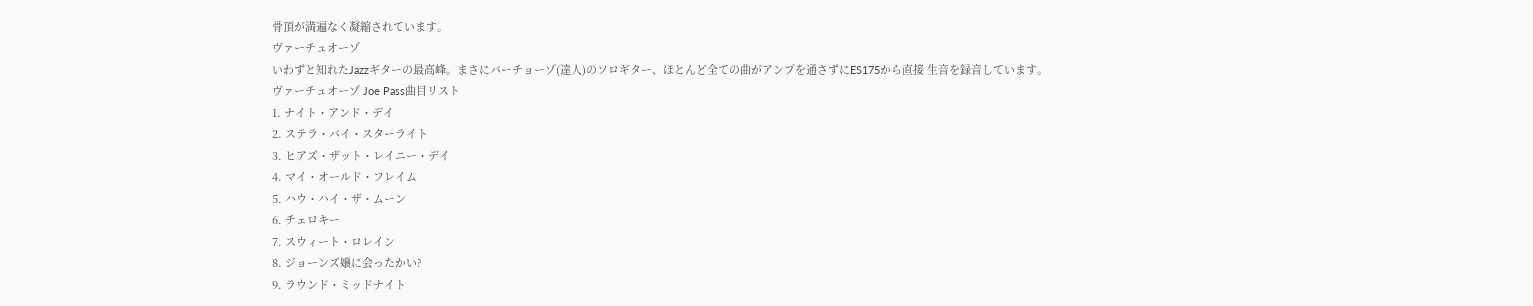骨頂が満遍なく凝縮されています。
ヴァーチュオーゾ
いわずと知れたJazzギターの最高峰。まさにバーチョーゾ(達人)のソロギター、ほとんど全ての曲がアンプを通さずにES175から直接 生音を録音しています。
ヴァーチュオーゾ Joe Pass曲目リスト
1. ナイト・アンド・デイ
2. ステラ・バイ・スターライト
3. ヒアズ・ザット・レイニー・デイ
4. マイ・オールド・フレイム
5. ハウ・ハイ・ザ・ムーン
6. チェロキー
7. スウィート・ロレイン
8. ジョーンズ嬢に会ったかい?
9. ラウンド・ミッドナイト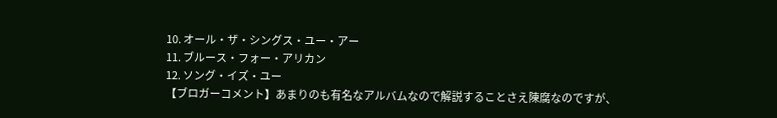10. オール・ザ・シングス・ユー・アー
11. ブルース・フォー・アリカン
12. ソング・イズ・ユー
【ブロガーコメント】あまりのも有名なアルバムなので解説することさえ陳腐なのですが、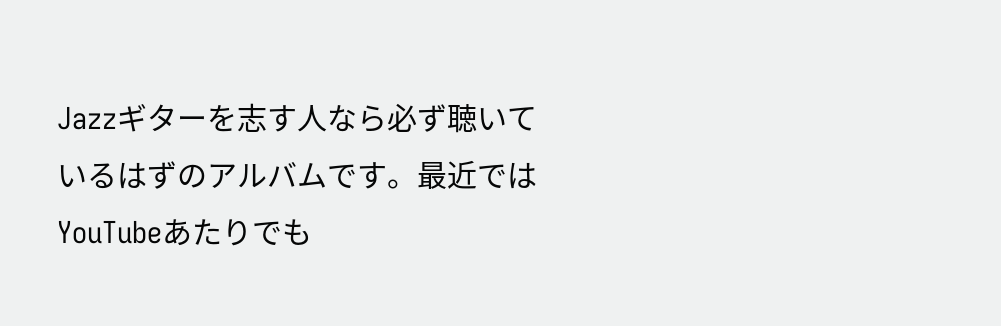Jazzギターを志す人なら必ず聴いているはずのアルバムです。最近ではYouTubeあたりでも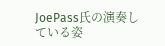JoePass氏の演奏している姿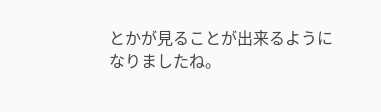とかが見ることが出来るようになりましたね。